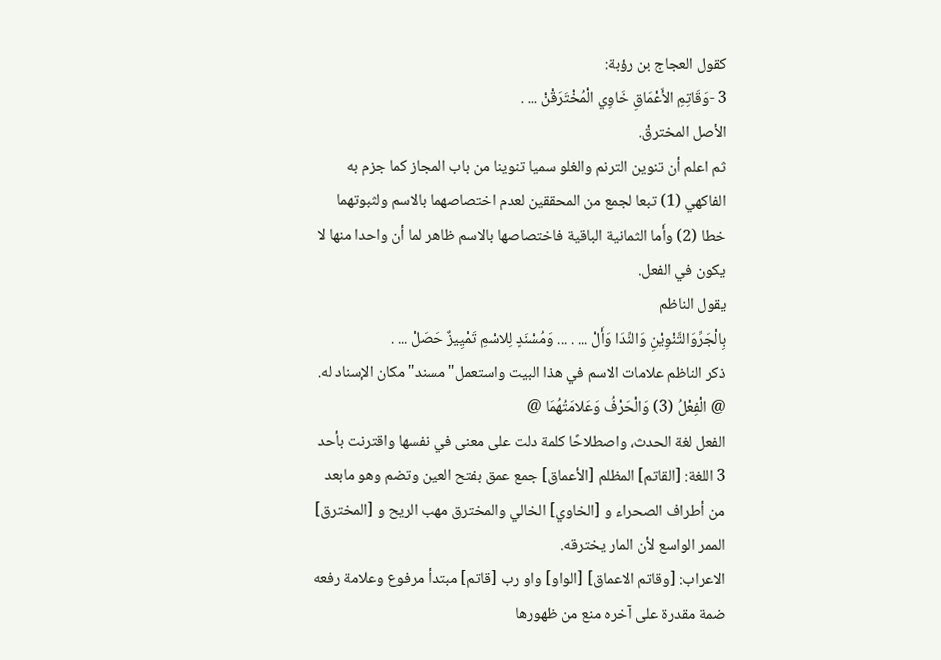كقول العجاج بن رؤبة:
3 -وَقَاتِمِ الأَعْمَاقِ خَاوِي الْمُخْتَرَقْنْ ... .
الأصل المخترقْ.
ثم اعلم أن تنوين الترنم والغلو سميا تنوينا من باب المجاز كما جزم به الفاكهي (1) تبعا لجمع من المحققين لعدم اختصاصهما بالاسم ولثبوتهما خطا (2) وأَما الثمانية الباقية فاختصاصها بالاسم ظاهر لما أن واحدا منها لا يكون في الفعل.
يقول الناظم
بِالْجَرِّوَالتَّنْوِيْنِ وَالنِّدَا وَأَلْ ... . ... وَمُسْنَدٍ لِلاسْمِ تَمْيِيزٌ حَصَلْ ... .
ذكر الناظم علامات الاسم في هذا البيت واستعمل"مسند"مكان الإسناد له.
@ الْفِعْلُ (3) وَالْحَرْفُ وَعَلامَتُهُمَا @
الفعل لغة الحدث، واصطلاحًا كلمة دلت على معنى في نفسها واقترنت بأحد
3 اللغة: [القاتم] المظلم [الأعماق] جمع عمق بفتح العين وتضم وهو مابعد من أطراف الصحراء و [الخاوي] الخالي والمخترق مهب الريح و [المخترق] الممر الواسع لأن المار يخترقه.
الاعراب: [وقاتم الاعماق] [الواو] واو رب [قاتم] مبتدأ مرفوع وعلامة رفعه ضمة مقدرة على آخره منع من ظهورها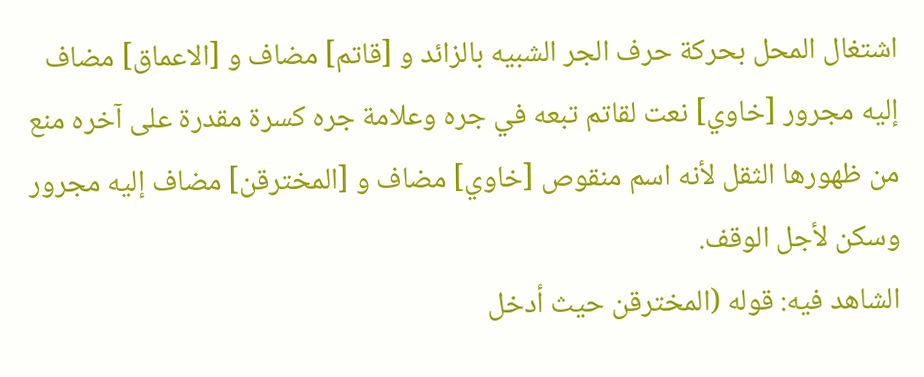اشتغال المحل بحركة حرف الجر الشبيه بالزائد و [قاتم] مضاف و [الاعماق] مضاف إليه مجرور [خاوي] نعت لقاتم تبعه في جره وعلامة جره كسرة مقدرة على آخره منع من ظهورها الثقل لأنه اسم منقوص [خاوي] مضاف و [المخترقن] مضاف إليه مجرور وسكن لأجل الوقف.
الشاهد فيه: قوله (المخترقن حيث أدخل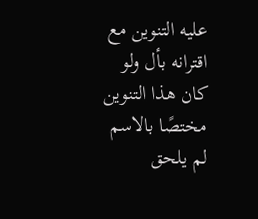عليه التنوين مع اقترانه بأل ولو كان هذا التنوين مختصًا بالاسم لم يلحق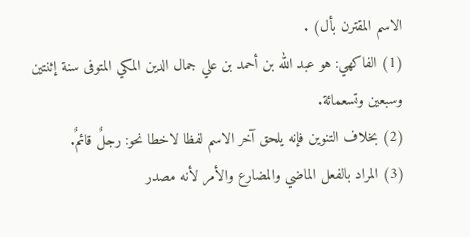الاسم المقترن بأل) .
(1) الفاكهي: هو عبد الله بن أحمد بن علي جمال الدين المكي المتوفى سنة إثنتين وسبعين وتسعمائة.
(2) بخلاف التنوين فإنه يلحق آخر الاسم لفظا لاخطا نحو: رجلٌ قائمٌ.
(3) المراد بالفعل الماضي والمضارع والأمر لأنه مصدر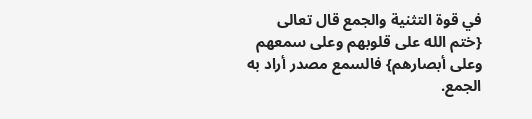في قوة التثنية والجمع قال تعالى {ختم الله على قلوبهم وعلى سمعهم وعلى أبصارهم} فالسمع مصدر أراد به الجمع.